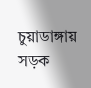চুয়াডাঙ্গায় সড়ক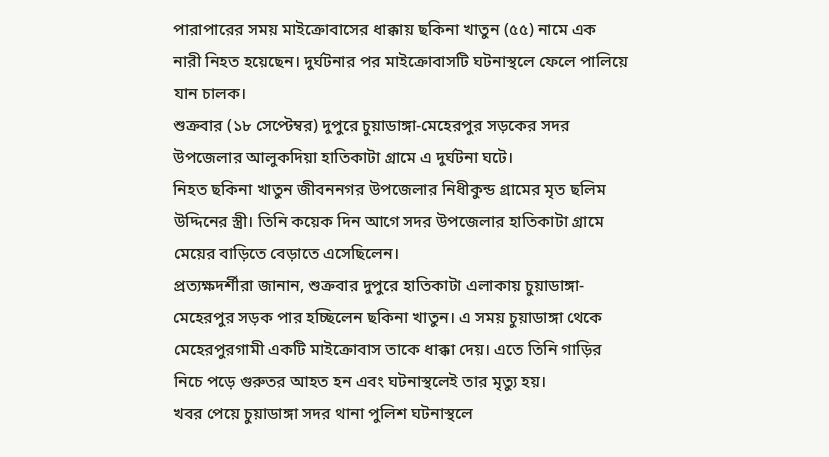পারাপারের সময় মাইক্রোবাসের ধাক্কায় ছকিনা খাতুন (৫৫) নামে এক নারী নিহত হয়েছেন। দুর্ঘটনার পর মাইক্রোবাসটি ঘটনাস্থলে ফেলে পালিয়ে যান চালক।
শুক্রবার (১৮ সেপ্টেম্বর) দুপুরে চুয়াডাঙ্গা-মেহেরপুর সড়কের সদর উপজেলার আলুকদিয়া হাতিকাটা গ্রামে এ দুর্ঘটনা ঘটে।
নিহত ছকিনা খাতুন জীবননগর উপজেলার নিধীকুন্ড গ্রামের মৃত ছলিম উদ্দিনের স্ত্রী। তিনি কয়েক দিন আগে সদর উপজেলার হাতিকাটা গ্রামে মেয়ের বাড়িতে বেড়াতে এসেছিলেন।
প্রত্যক্ষদর্শীরা জানান, শুক্রবার দুপুরে হাতিকাটা এলাকায় চুয়াডাঙ্গা-মেহেরপুর সড়ক পার হচ্ছিলেন ছকিনা খাতুন। এ সময় চুয়াডাঙ্গা থেকে মেহেরপুরগামী একটি মাইক্রোবাস তাকে ধাক্কা দেয়। এতে তিনি গাড়ির নিচে পড়ে গুরুতর আহত হন এবং ঘটনাস্থলেই তার মৃত্যু হয়।
খবর পেয়ে চুয়াডাঙ্গা সদর থানা পুলিশ ঘটনাস্থলে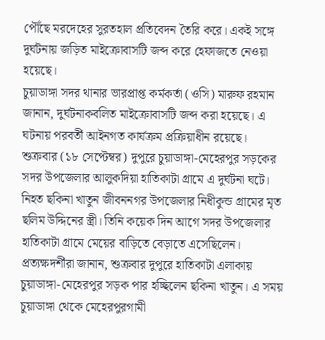পৌঁছে মরদেহের সুরতহাল প্রতিবেদন তৈরি করে। একই সঙ্গে দুর্ঘটনায় জড়িত মাইক্রোবাসটি জব্দ করে হেফাজতে নেওয়া হয়েছে।
চুয়াডাঙ্গা সদর থানার ভারপ্রাপ্ত কর্মকর্তা (ওসি) মারুফ রহমান জানান, দুর্ঘটনাকবলিত মাইক্রোবাসটি জব্দ করা হয়েছে। এ ঘটনায় পরবর্তী আইনগত কার্যক্রম প্রক্রিয়াধীন রয়েছে।
শুক্রবার (১৮ সেপ্টেম্বর) দুপুরে চুয়াডাঙ্গা-মেহেরপুর সড়কের সদর উপজেলার আলুকদিয়া হাতিকাটা গ্রামে এ দুর্ঘটনা ঘটে।
নিহত ছকিনা খাতুন জীবননগর উপজেলার নিধীকুন্ড গ্রামের মৃত ছলিম উদ্দিনের স্ত্রী। তিনি কয়েক দিন আগে সদর উপজেলার হাতিকাটা গ্রামে মেয়ের বাড়িতে বেড়াতে এসেছিলেন।
প্রত্যক্ষদর্শীরা জানান, শুক্রবার দুপুরে হাতিকাটা এলাকায় চুয়াডাঙ্গা-মেহেরপুর সড়ক পার হচ্ছিলেন ছকিনা খাতুন। এ সময় চুয়াডাঙ্গা থেকে মেহেরপুরগামী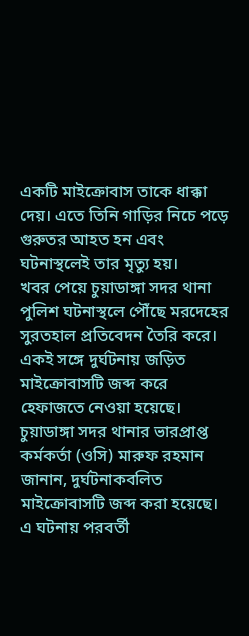একটি মাইক্রোবাস তাকে ধাক্কা দেয়। এতে তিনি গাড়ির নিচে পড়ে গুরুতর আহত হন এবং ঘটনাস্থলেই তার মৃত্যু হয়।
খবর পেয়ে চুয়াডাঙ্গা সদর থানা পুলিশ ঘটনাস্থলে পৌঁছে মরদেহের সুরতহাল প্রতিবেদন তৈরি করে। একই সঙ্গে দুর্ঘটনায় জড়িত মাইক্রোবাসটি জব্দ করে হেফাজতে নেওয়া হয়েছে।
চুয়াডাঙ্গা সদর থানার ভারপ্রাপ্ত কর্মকর্তা (ওসি) মারুফ রহমান জানান, দুর্ঘটনাকবলিত মাইক্রোবাসটি জব্দ করা হয়েছে। এ ঘটনায় পরবর্তী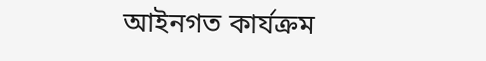আইনগত কার্যক্রম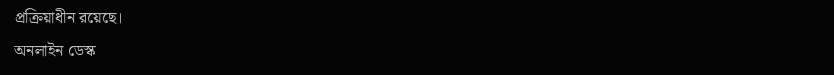প্রক্রিয়াধীন রয়েছে।
অনলাইন ডেস্ক